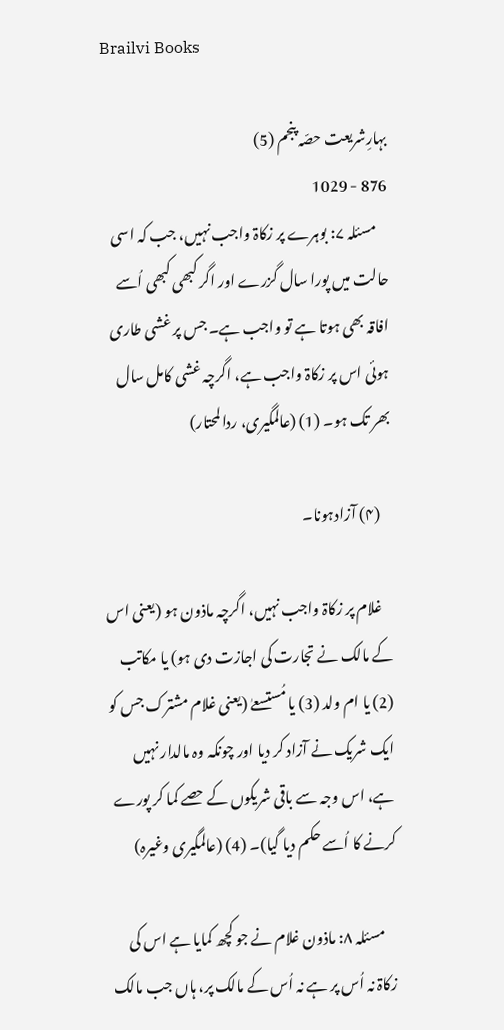Brailvi Books

بہارِشریعت حصّہ پنجم (5)
876 - 1029
    مسئلہ ۷: بوہرے پر زکاۃ واجب نہیں، جب کہ اسی حالت میں پورا سال گزرے اور اگر کبھی کبھی اُسے افاقہ بھی ہوتا ہے تو واجب ہے۔ جس پر غشی طاری ہوئی اس پر زکاۃ واجب ہے، اگرچہ غشی کامل سال بھر تک ہو۔ (1) (عالمگیری، ردالمحتار)

    (۴) آزادہونا۔

    غلام پر زکاۃ واجب نہیں، اگرچہ ماذون ہو (یعنی اس کے مالک نے تجارت کی اجازت دی ہو) یا مکاتب (2) یا ام ولد (3) یا مُستسعےٰ (یعنی غلام مشترک جس کو ایک شریک نے آزاد کر دیا اور چونکہ وہ مالدار نہیں ہے، اس وجہ سے باقی شریکوں کے حصے کما کر پورے کرنے کا اُسے حکم دیا گیا)۔ (4) (عالمگیری وغیرہ)

    مسئلہ ۸: ماذون غلام نے جو کچھ کمایا ہے اس کی زکاۃ نہ اُس پر ہے نہ اُس کے مالک پر، ہاں جب مالک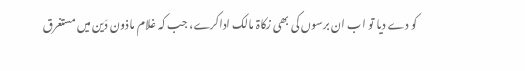کو دے دیا تو اب ان برسوں کی بھی زکاۃ مالک اداکرے، جب کہ غلام ماذون دَین میں مستغرق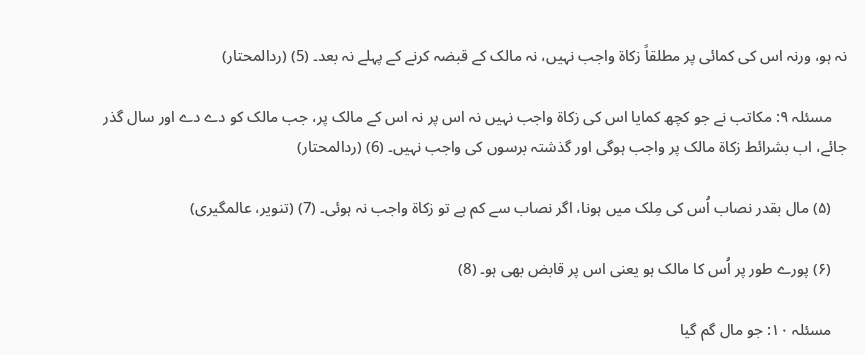نہ ہو، ورنہ اس کی کمائی پر مطلقاً زکاۃ واجب نہیں، نہ مالک کے قبضہ کرنے کے پہلے نہ بعد۔ (5) (ردالمحتار)

    مسئلہ ۹: مکاتب نے جو کچھ کمایا اس کی زکاۃ واجب نہیں نہ اس پر نہ اس کے مالک پر، جب مالک کو دے دے اور سال گذر جائے، اب بشرائط زکاۃ مالک پر واجب ہوگی اور گذشتہ برسوں کی واجب نہیں۔ (6) (ردالمحتار)

    (۵) مال بقدر نصاب اُس کی مِلک میں ہونا، اگر نصاب سے کم ہے تو زکاۃ واجب نہ ہوئی۔ (7) (تنویر، عالمگیری)

    (۶) پورے طور پر اُس کا مالک ہو یعنی اس پر قابض بھی ہو۔ (8)

    مسئلہ ۱۰: جو مال گم گیا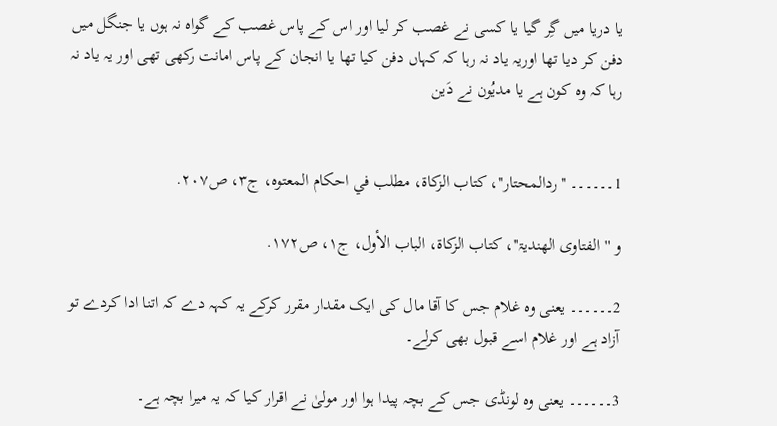یا دریا میں گِر گیا یا کسی نے غصب کر لیا اور اس کے پاس غصب کے گواہ نہ ہوں یا جنگل میں دفن کر دیا تھا اوریہ یاد نہ رہا کہ کہاں دفن کیا تھا یا انجان کے پاس امانت رکھی تھی اور یہ یاد نہ رہا کہ وہ کون ہے یا مدیُون نے دَین


1۔۔۔۔۔۔ ''ردالمحتار''، کتاب الزکاۃ، مطلب في احکام المعتوہ، ج۳، ص۲۰۷.

و ''الفتاوی الھندیۃ''، کتاب الزکاۃ، الباب الأول، ج۱، ص۱۷۲.

2۔۔۔۔۔۔ یعنی وہ غلام جس کا آقا مال کی ایک مقدار مقرر کرکے یہ کہہ دے کہ اتنا ادا کردے تو آزاد ہے اور غلام اسے قبول بھی کرلے۔

3۔۔۔۔۔۔ یعنی وہ لونڈی جس کے بچہ پیدا ہوا اور مولیٰ نے اقرار کیا کہ یہ میرا بچہ ہے۔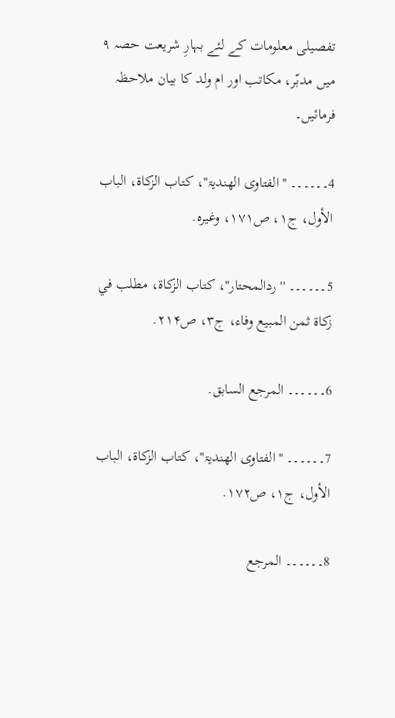تفصیلی معلومات کے لئے بہارِ شریعت حصہ ۹ میں مدبّر، مکاتب اور ام ولد کا بیان ملاحظہ فرمائیں۔

4۔۔۔۔۔۔ ''الفتاوی الھندیۃ''، کتاب الزکاۃ، الباب الأول، ج۱، ص۱۷۱، وغیرہ.

5۔۔۔۔۔۔ ''ردالمحتار''، کتاب الزکاۃ، مطلب في زکاۃ ثمن المبیع وفاء، ج۳، ص۲۱۴.

6۔۔۔۔۔۔ المرجع السابق.

7۔۔۔۔۔۔ ''الفتاوی الھندیۃ''، کتاب الزکاۃ، الباب الأول، ج۱، ص۱۷۲.

8۔۔۔۔۔۔ المرجع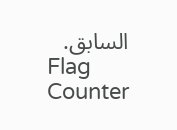السابق.
Flag Counter